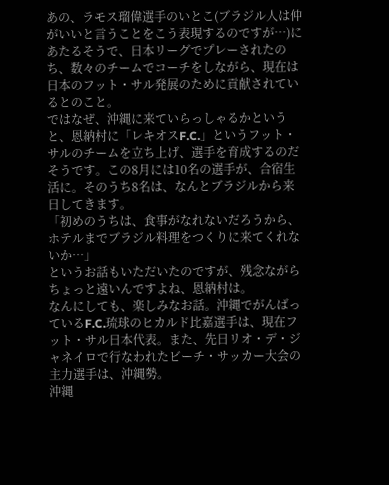あの、ラモス瑠偉選手のいとこ(ブラジル人は仲がいいと言うことをこう表現するのですが…)にあたるそうで、日本リーグでプレーされたのち、数々のチームでコーチをしながら、現在は日本のフット・サル発展のために貢献されているとのこと。
ではなぜ、沖縄に来ていらっしゃるかというと、恩納村に「レキオスF.C.」というフット・サルのチームを立ち上げ、選手を育成するのだそうです。この8月には10名の選手が、合宿生活に。そのうち8名は、なんとブラジルから来日してきます。
「初めのうちは、食事がなれないだろうから、ホテルまでブラジル料理をつくりに来てくれないか…」
というお話もいただいたのですが、残念ながらちょっと遠いんですよね、恩納村は。
なんにしても、楽しみなお話。沖縄でがんばっているF.C.琉球のヒカルド比嘉選手は、現在フット・サル日本代表。また、先日リオ・デ・ジャネイロで行なわれたビーチ・サッカー大会の主力選手は、沖縄勢。
沖縄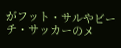がフット・サルやビーチ・サッカーのメ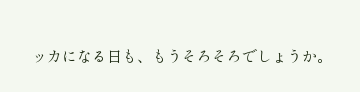ッカになる日も、もうそろそろでしょうか。